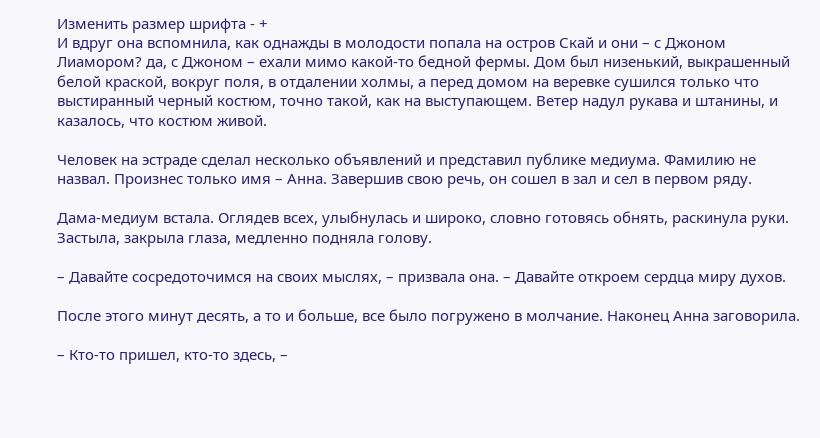Изменить размер шрифта - +
И вдруг она вспомнила, как однажды в молодости попала на остров Скай и они – с Джоном Лиамором? да, с Джоном – ехали мимо какой-то бедной фермы. Дом был низенький, выкрашенный белой краской, вокруг поля, в отдалении холмы, а перед домом на веревке сушился только что выстиранный черный костюм, точно такой, как на выступающем. Ветер надул рукава и штанины, и казалось, что костюм живой.

Человек на эстраде сделал несколько объявлений и представил публике медиума. Фамилию не назвал. Произнес только имя – Анна. Завершив свою речь, он сошел в зал и сел в первом ряду.

Дама-медиум встала. Оглядев всех, улыбнулась и широко, словно готовясь обнять, раскинула руки. Застыла, закрыла глаза, медленно подняла голову.

– Давайте сосредоточимся на своих мыслях, – призвала она. – Давайте откроем сердца миру духов.

После этого минут десять, а то и больше, все было погружено в молчание. Наконец Анна заговорила.

– Кто-то пришел, кто-то здесь, –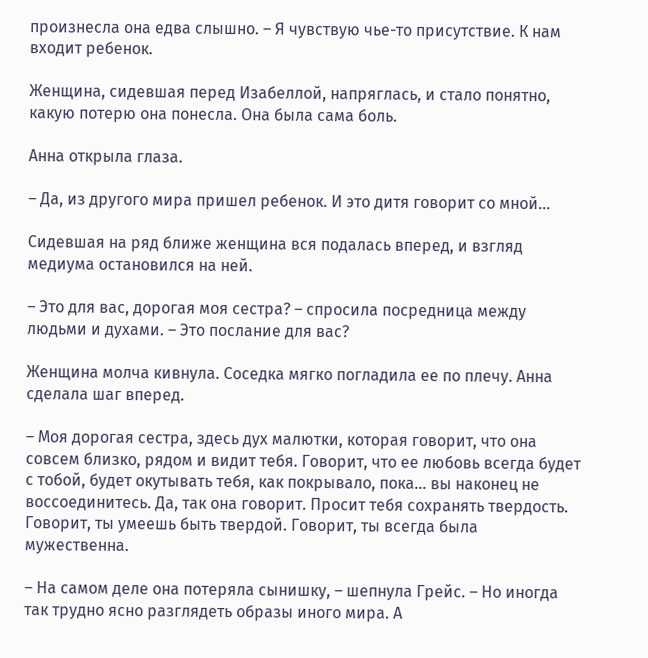произнесла она едва слышно. – Я чувствую чье-то присутствие. К нам входит ребенок.

Женщина, сидевшая перед Изабеллой, напряглась, и стало понятно, какую потерю она понесла. Она была сама боль.

Анна открыла глаза.

– Да, из другого мира пришел ребенок. И это дитя говорит со мной…

Сидевшая на ряд ближе женщина вся подалась вперед, и взгляд медиума остановился на ней.

– Это для вас, дорогая моя сестра? – спросила посредница между людьми и духами. – Это послание для вас?

Женщина молча кивнула. Соседка мягко погладила ее по плечу. Анна сделала шаг вперед.

– Моя дорогая сестра, здесь дух малютки, которая говорит, что она совсем близко, рядом и видит тебя. Говорит, что ее любовь всегда будет с тобой, будет окутывать тебя, как покрывало, пока… вы наконец не воссоединитесь. Да, так она говорит. Просит тебя сохранять твердость. Говорит, ты умеешь быть твердой. Говорит, ты всегда была мужественна.

– На самом деле она потеряла сынишку, – шепнула Грейс. – Но иногда так трудно ясно разглядеть образы иного мира. А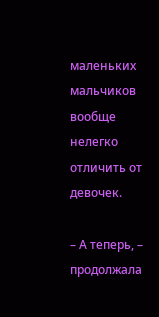маленьких мальчиков вообще нелегко отличить от девочек.

– А теперь, – продолжала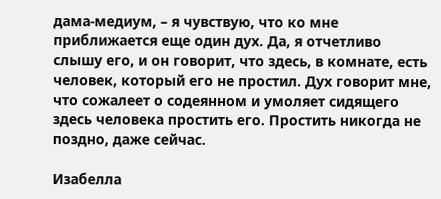дама-медиум, – я чувствую, что ко мне приближается еще один дух. Да, я отчетливо слышу его, и он говорит, что здесь, в комнате, есть человек, который его не простил. Дух говорит мне, что сожалеет о содеянном и умоляет сидящего здесь человека простить его. Простить никогда не поздно, даже сейчас.

Изабелла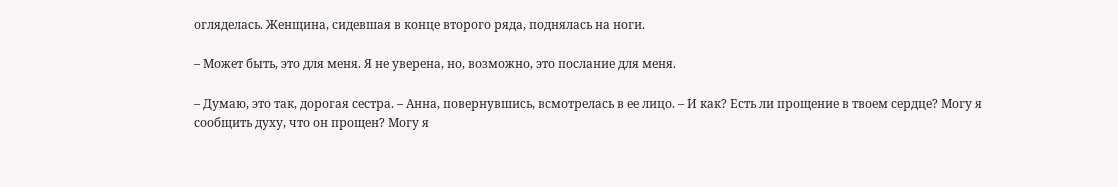огляделась. Женщина, сидевшая в конце второго ряда, поднялась на ноги.

– Может быть, это для меня. Я не уверена, но, возможно, это послание для меня.

– Думаю, это так, дорогая сестра. – Анна, повернувшись, всмотрелась в ее лицо. – И как? Есть ли прощение в твоем сердце? Могу я сообщить духу, что он прощен? Могу я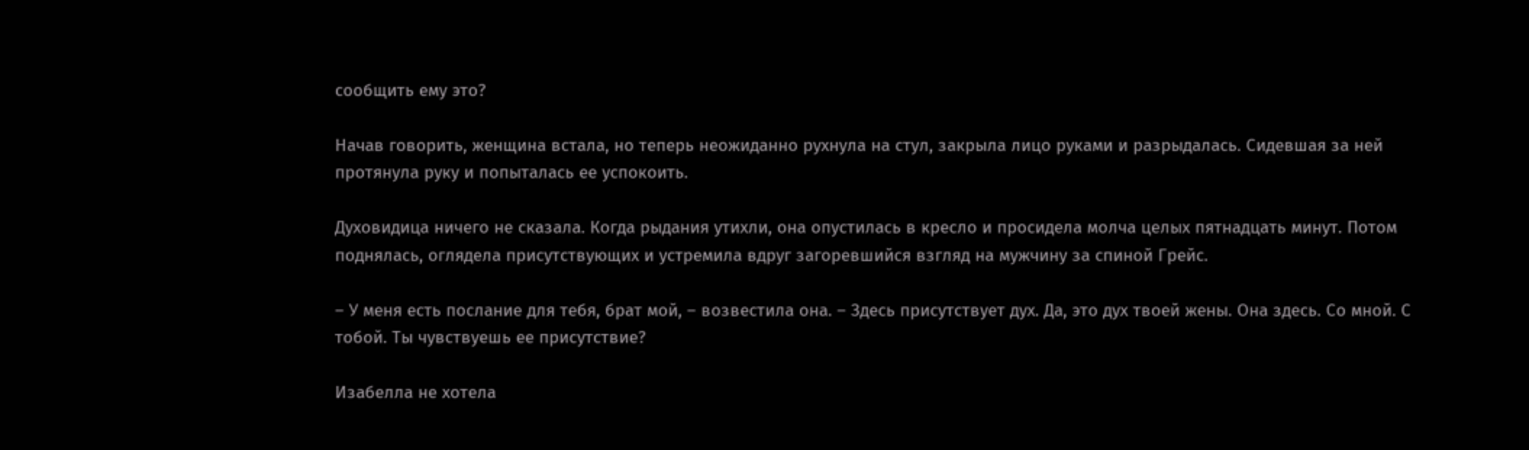сообщить ему это?

Начав говорить, женщина встала, но теперь неожиданно рухнула на стул, закрыла лицо руками и разрыдалась. Сидевшая за ней протянула руку и попыталась ее успокоить.

Духовидица ничего не сказала. Когда рыдания утихли, она опустилась в кресло и просидела молча целых пятнадцать минут. Потом поднялась, оглядела присутствующих и устремила вдруг загоревшийся взгляд на мужчину за спиной Грейс.

– У меня есть послание для тебя, брат мой, – возвестила она. – Здесь присутствует дух. Да, это дух твоей жены. Она здесь. Со мной. С тобой. Ты чувствуешь ее присутствие?

Изабелла не хотела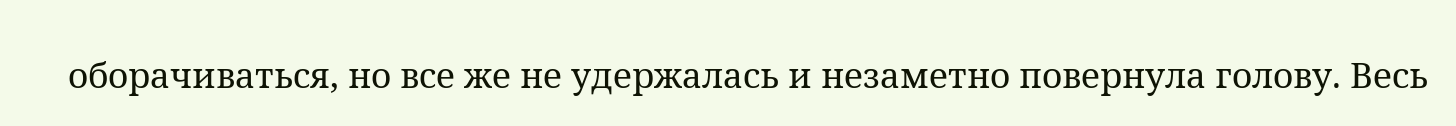оборачиваться, но все же не удержалась и незаметно повернула голову. Весь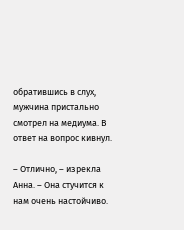обратившись в слух, мужчина пристально смотрел на медиума. В ответ на вопрос кивнул.

– Отлично, – изрекла Анна. – Она стучится к нам очень настойчиво.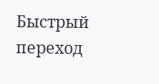Быстрый переход